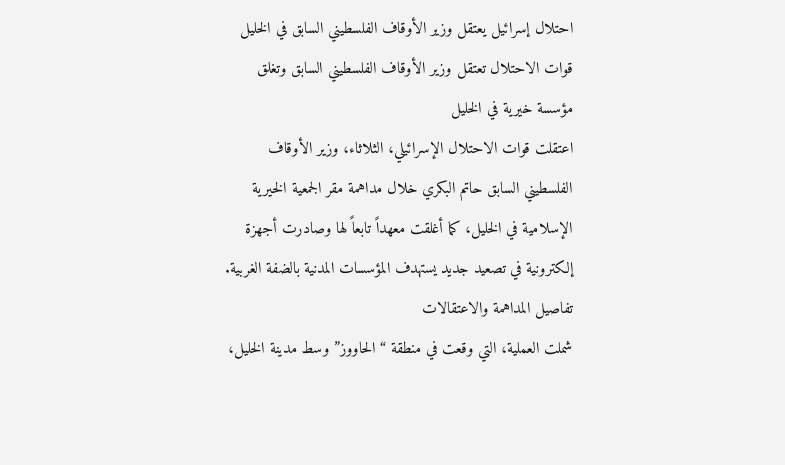احتلال إسرائيل يعتقل وزير الأوقاف الفلسطيني السابق في الخليل
قوات الاحتلال تعتقل وزير الأوقاف الفلسطيني السابق وتغلق مؤسسة خيرية في الخليل
اعتقلت قوات الاحتلال الإسرائيلي، الثلاثاء، وزير الأوقاف الفلسطيني السابق حاتم البكري خلال مداهمة مقر الجمعية الخيرية الإسلامية في الخليل، كما أغلقت معهداً تابعاً لها وصادرت أجهزة إلكترونية في تصعيد جديد يستهدف المؤسسات المدنية بالضفة الغربية.
تفاصيل المداهمة والاعتقالات
شملت العملية، التي وقعت في منطقة “الحاووز” وسط مدينة الخليل،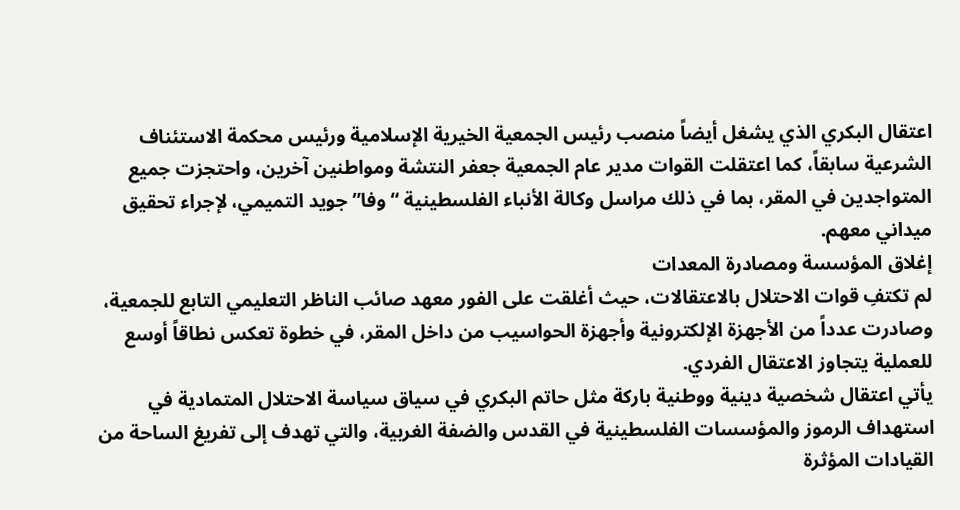اعتقال البكري الذي يشغل أيضاً منصب رئيس الجمعية الخيرية الإسلامية ورئيس محكمة الاستئناف الشرعية سابقاً، كما اعتقلت القوات مدير عام الجمعية جعفر النتشة ومواطنين آخرين، واحتجزت جميع المتواجدين في المقر، بما في ذلك مراسل وكالة الأنباء الفلسطينية “وفا” جويد التميمي، لإجراء تحقيق ميداني معهم.
إغلاق المؤسسة ومصادرة المعدات
لم تكتفِ قوات الاحتلال بالاعتقالات، حيث أغلقت على الفور معهد صائب الناظر التعليمي التابع للجمعية، وصادرت عدداً من الأجهزة الإلكترونية وأجهزة الحواسيب من داخل المقر، في خطوة تعكس نطاقاً أوسع للعملية يتجاوز الاعتقال الفردي.
يأتي اعتقال شخصية دينية ووطنية باركة مثل حاتم البكري في سياق سياسة الاحتلال المتمادية في استهداف الرموز والمؤسسات الفلسطينية في القدس والضفة الغربية، والتي تهدف إلى تفريغ الساحة من القيادات المؤثرة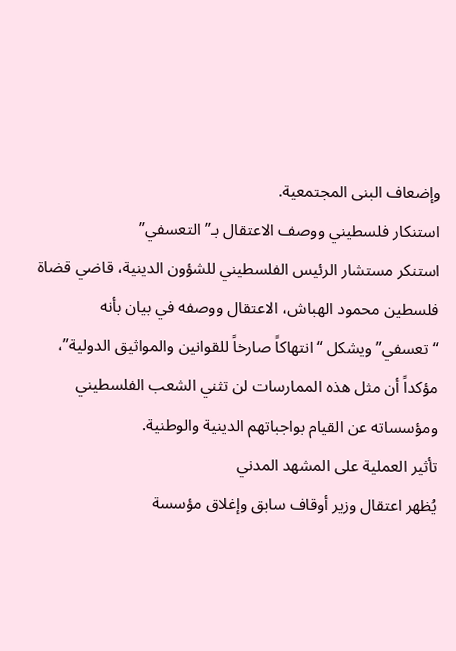وإضعاف البنى المجتمعية.
استنكار فلسطيني ووصف الاعتقال بـ”التعسفي”
استنكر مستشار الرئيس الفلسطيني للشؤون الدينية، قاضي قضاة فلسطين محمود الهباش، الاعتقال ووصفه في بيان بأنه “تعسفي” ويشكل “انتهاكاً صارخاً للقوانين والمواثيق الدولية”، مؤكداً أن مثل هذه الممارسات لن تثني الشعب الفلسطيني ومؤسساته عن القيام بواجباتهم الدينية والوطنية.
تأثير العملية على المشهد المدني
يُظهر اعتقال وزير أوقاف سابق وإغلاق مؤسسة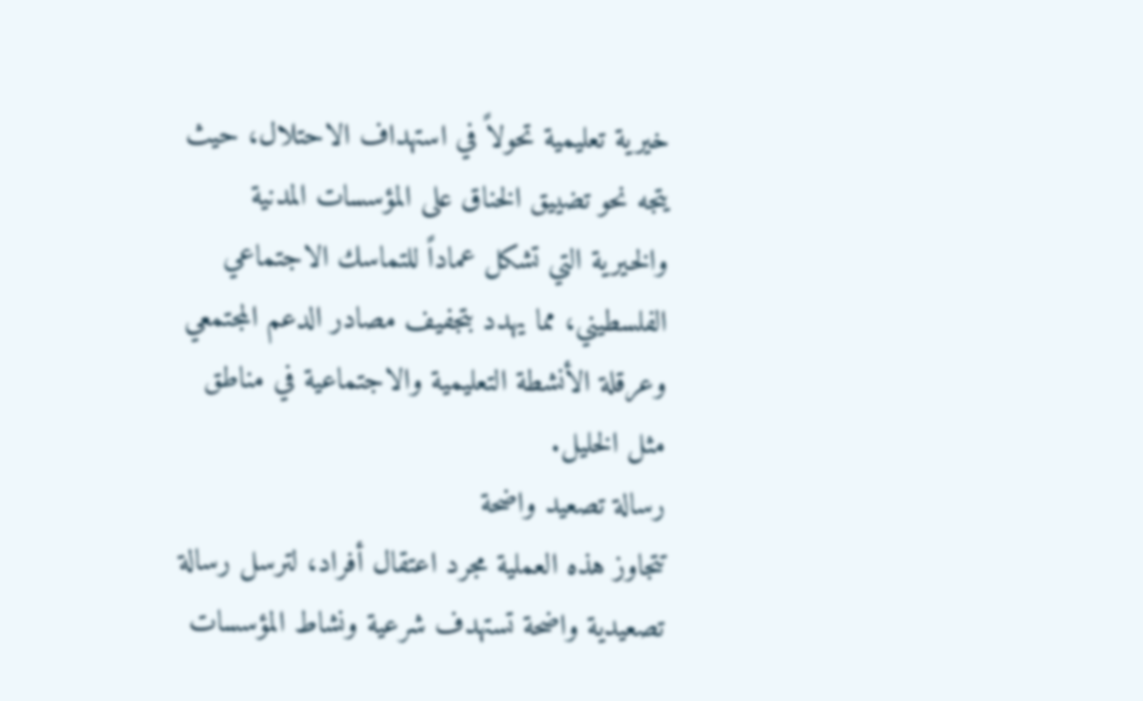خيرية تعليمية تحولاً في استهداف الاحتلال، حيث يتجه نحو تضييق الخناق على المؤسسات المدنية والخيرية التي تشكل عماداً للتماسك الاجتماعي الفلسطيني، مما يهدد بتجفيف مصادر الدعم المجتمعي وعرقلة الأنشطة التعليمية والاجتماعية في مناطق مثل الخليل.
رسالة تصعيد واضحة
تتجاوز هذه العملية مجرد اعتقال أفراد، لترسل رسالة تصعيدية واضحة تستهدف شرعية ونشاط المؤسسات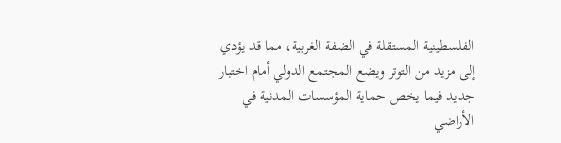الفلسطينية المستقلة في الضفة الغربية، مما قد يؤدي إلى مزيد من التوتر ويضع المجتمع الدولي أمام اختبار جديد فيما يخص حماية المؤسسات المدنية في الأراضي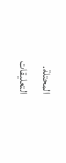المحتلة.
التعليقات